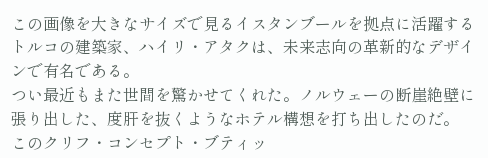この画像を大きなサイズで見るイスタンブールを拠点に活躍するトルコの建築家、ハイリ・アタクは、未来志向の革新的なデザインで有名である。
つい最近もまた世間を驚かせてくれた。ノルウェーの断崖絶壁に張り出した、度肝を抜くようなホテル構想を打ち出したのだ。
このクリフ・コンセプト・ブティッ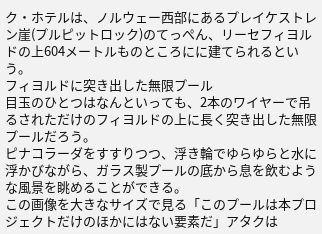ク・ホテルは、ノルウェー西部にあるプレイケストレン崖(プルピットロック)のてっぺん、リーセフィヨルドの上604メートルものところにに建てられるという。
フィヨルドに突き出した無限プール
目玉のひとつはなんといっても、2本のワイヤーで吊るされただけのフィヨルドの上に長く突き出した無限プールだろう。
ピナコラーダをすすりつつ、浮き輪でゆらゆらと水に浮かびながら、ガラス製プールの底から息を飲むような風景を眺めることができる。
この画像を大きなサイズで見る「このプールは本プロジェクトだけのほかにはない要素だ」アタクは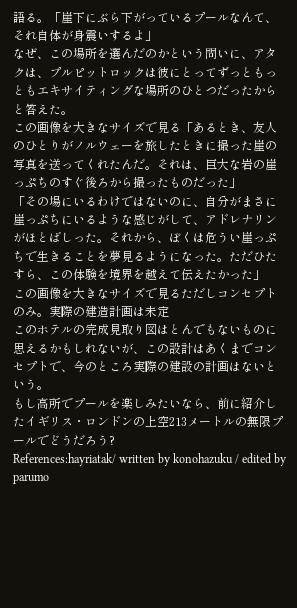語る。「崖下にぶら下がっているプールなんて、それ自体が身震いするよ」
なぜ、この場所を選んだのかという問いに、アタクは、プルピットロックは彼にとってずっともっともエキサイティングな場所のひとつだったからと答えた。
この画像を大きなサイズで見る「あるとき、友人のひとりがノルウェーを旅したときに撮った崖の写真を送ってくれたんだ。それは、巨大な岩の崖っぷちのすぐ後ろから撮ったものだった」
「その場にいるわけではないのに、自分がまさに崖っぷちにいるような感じがして、アドレナリンがほとばしった。それから、ぼくは危うい崖っぷちで生きることを夢見るようになった。ただひたすら、この体験を境界を越えて伝えたかった」
この画像を大きなサイズで見るただしコンセプトのみ。実際の建造計画は未定
このホテルの完成見取り図はとんでもないものに思えるかもしれないが、この設計はあくまでコンセプトで、今のところ実際の建設の計画はないという。
もし高所でプールを楽しみたいなら、前に紹介したイギリス・ロンドンの上空213メートルの無限プールでどうだろう?
References:hayriatak/ written by konohazuku / edited by parumo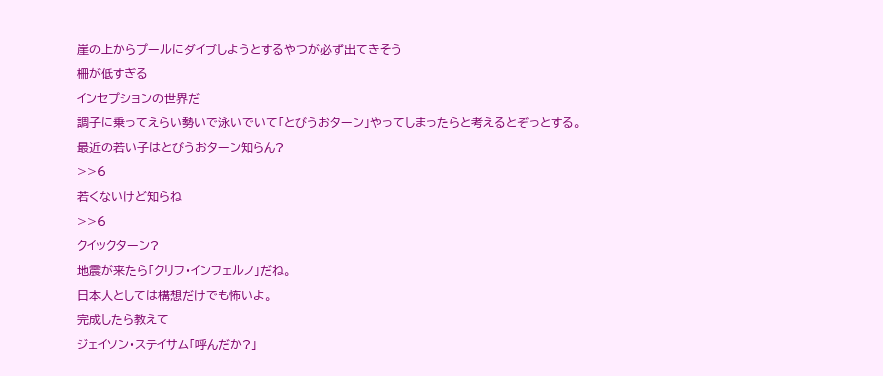崖の上からプールにダイブしようとするやつが必ず出てきそう
柵が低すぎる
インセプションの世界だ
調子に乗ってえらい勢いで泳いでいて「とびうおターン」やってしまったらと考えるとぞっとする。
最近の若い子はとびうおターン知らん?
>>6
若くないけど知らね
>>6
クイックターン?
地震が来たら「クリフ・インフェルノ」だね。
日本人としては構想だけでも怖いよ。
完成したら教えて
ジェイソン・ステイサム「呼んだか?」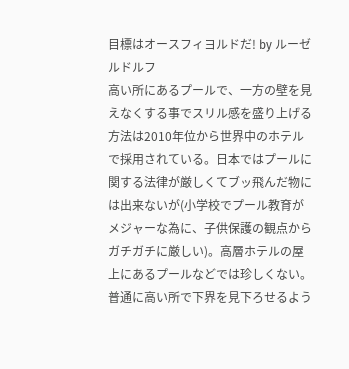目標はオースフィヨルドだ! by ルーゼルドルフ
高い所にあるプールで、一方の壁を見えなくする事でスリル感を盛り上げる方法は2010年位から世界中のホテルで採用されている。日本ではプールに関する法律が厳しくてブッ飛んだ物には出来ないが(小学校でプール教育がメジャーな為に、子供保護の観点からガチガチに厳しい)。高層ホテルの屋上にあるプールなどでは珍しくない。
普通に高い所で下界を見下ろせるよう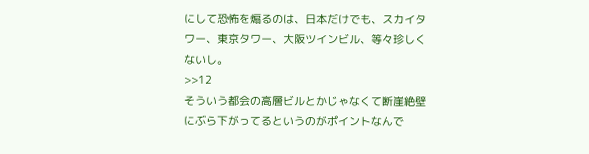にして恐怖を煽るのは、日本だけでも、スカイタワー、東京タワー、大阪ツインビル、等々珍しくないし。
>>12
そういう都会の高層ビルとかじゃなくて断崖絶壁にぶら下がってるというのがポイントなんで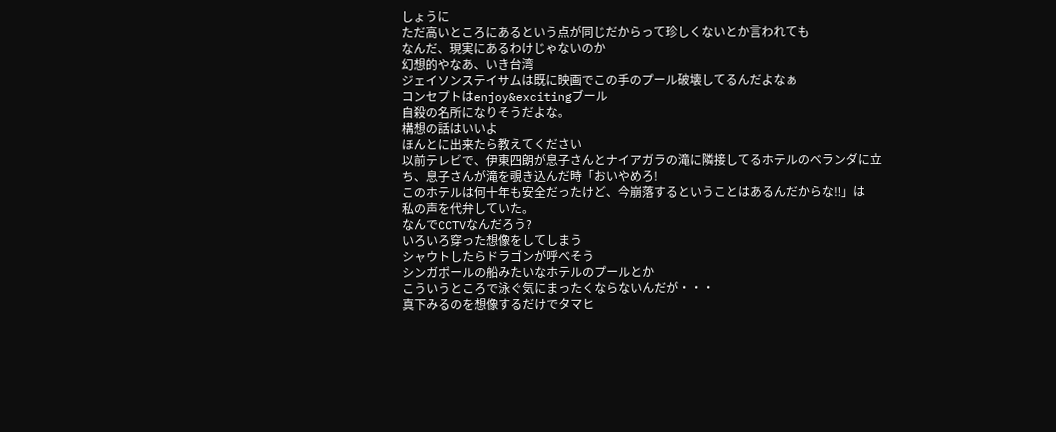しょうに
ただ高いところにあるという点が同じだからって珍しくないとか言われても
なんだ、現実にあるわけじゃないのか
幻想的やなあ、いき台湾
ジェイソンステイサムは既に映画でこの手のプール破壊してるんだよなぁ
コンセプトはenjoy&excitingブール
自殺の名所になりそうだよな。
構想の話はいいよ
ほんとに出来たら教えてください
以前テレビで、伊東四朗が息子さんとナイアガラの滝に隣接してるホテルのベランダに立ち、息子さんが滝を覗き込んだ時「おいやめろ!
このホテルは何十年も安全だったけど、今崩落するということはあるんだからな‼」は
私の声を代弁していた。
なんでCCTVなんだろう?
いろいろ穿った想像をしてしまう
シャウトしたらドラゴンが呼べそう
シンガポールの船みたいなホテルのプールとか
こういうところで泳ぐ気にまったくならないんだが・・・
真下みるのを想像するだけでタマヒ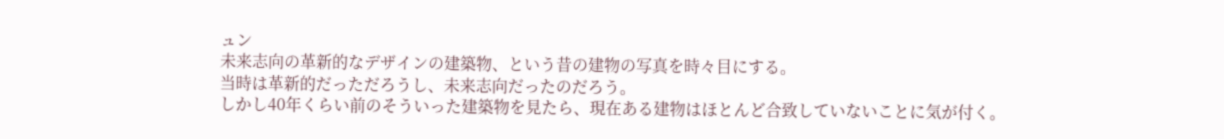ュン
未来志向の革新的なデザインの建築物、という昔の建物の写真を時々目にする。
当時は革新的だっただろうし、未来志向だったのだろう。
しかし40年くらい前のそういった建築物を見たら、現在ある建物はほとんど合致していないことに気が付く。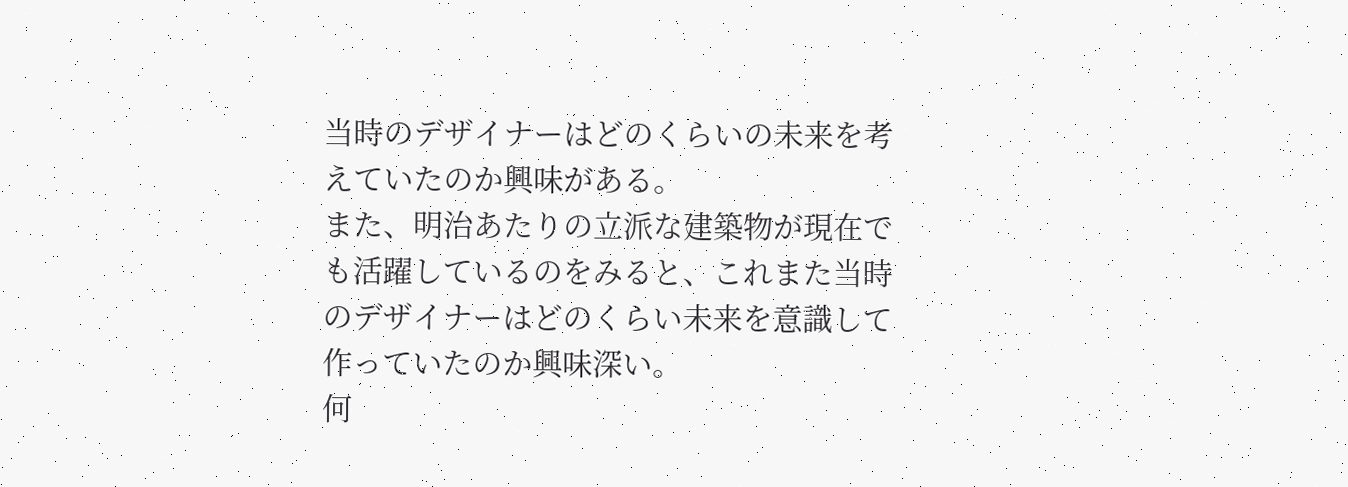当時のデザイナーはどのくらいの未来を考えていたのか興味がある。
また、明治あたりの立派な建築物が現在でも活躍しているのをみると、これまた当時のデザイナーはどのくらい未来を意識して作っていたのか興味深い。
何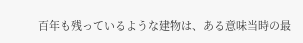百年も残っているような建物は、ある意味当時の最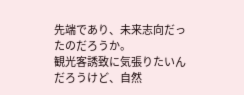先端であり、未来志向だったのだろうか。
観光客誘致に気張りたいんだろうけど、自然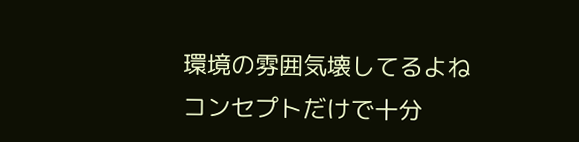環境の雰囲気壊してるよね
コンセプトだけで十分